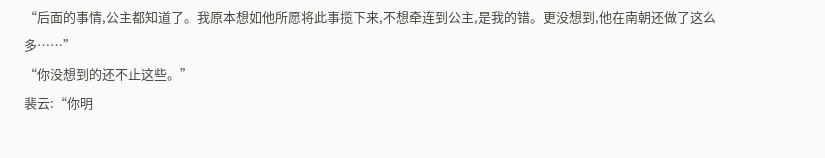“后面的事情,公主都知道了。我原本想如他所愿将此事揽下来,不想牵连到公主,是我的错。更没想到,他在南朝还做了这么多……”
“你没想到的还不止这些。”
裴云:“你明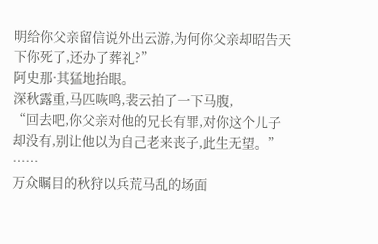明给你父亲留信说外出云游,为何你父亲却昭告天下你死了,还办了葬礼?”
阿史那·其猛地抬眼。
深秋露重,马匹咴鸣,裴云拍了一下马腹,
“回去吧,你父亲对他的兄长有罪,对你这个儿子却没有,别让他以为自己老来丧子,此生无望。”
……
万众瞩目的秋狩以兵荒马乱的场面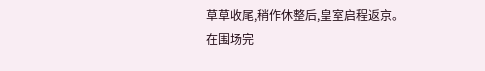草草收尾,稍作休整后,皇室启程返京。
在围场完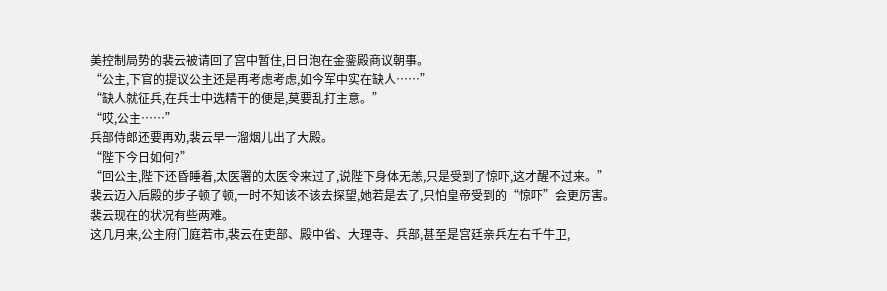美控制局势的裴云被请回了宫中暂住,日日泡在金銮殿商议朝事。
“公主,下官的提议公主还是再考虑考虑,如今军中实在缺人……”
“缺人就征兵,在兵士中选精干的便是,莫要乱打主意。”
“哎,公主……”
兵部侍郎还要再劝,裴云早一溜烟儿出了大殿。
“陛下今日如何?”
“回公主,陛下还昏睡着,太医署的太医令来过了,说陛下身体无恙,只是受到了惊吓,这才醒不过来。”
裴云迈入后殿的步子顿了顿,一时不知该不该去探望,她若是去了,只怕皇帝受到的“惊吓”会更厉害。
裴云现在的状况有些两难。
这几月来,公主府门庭若市,裴云在吏部、殿中省、大理寺、兵部,甚至是宫廷亲兵左右千牛卫,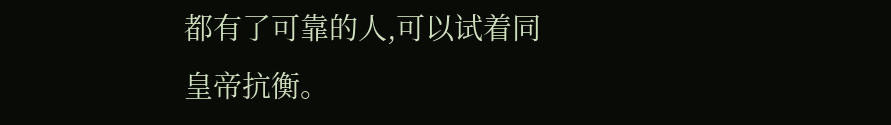都有了可靠的人,可以试着同皇帝抗衡。